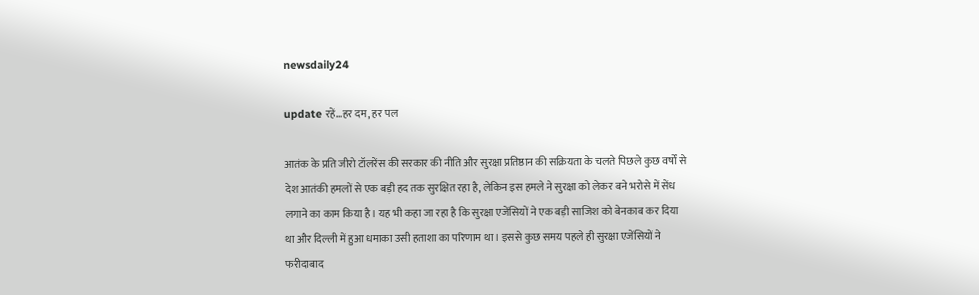newsdaily24

update रहें…हर दम, हर पल

आतंक के प्रति जीरो टॉलरेंस की सरकार की नीति और सुरक्षा प्रतिष्ठान की सक्रियता के चलते पिछले कुछ वर्षों से देश आतंकी हमलों से एक बड़ी हद तक सुरक्षित रहा है, लेकिन इस हमले ने सुरक्षा को लेकर बने भरोसे में सेंध लगाने का काम किया है। यह भी कहा जा रहा है कि सुरक्षा एजेंसियों ने एक बड़ी साजिश को बेनकाब कर दिया था और दिल्ली में हुआ धमाका उसी हताशा का परिणाम था। इससे कुछ समय पहले ही सुरक्षा एजेंसियों ने फरीदाबाद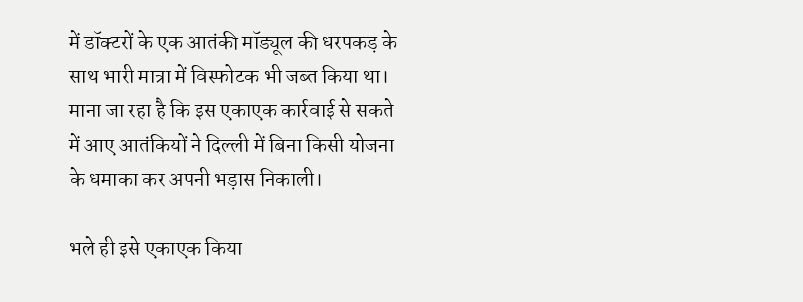में डॉक्टरों के एक आतंकी मॉड्यूल की धरपकड़ के साथ भारी मात्रा में विस्फोटक भी जब्त किया था। माना जा रहा है कि इस एकाएक कार्रवाई से सकते में आए आतंकियों ने दिल्ली में बिना किसी योजना के धमाका कर अपनी भड़ास निकाली।

भले ही इसे एकाएक किया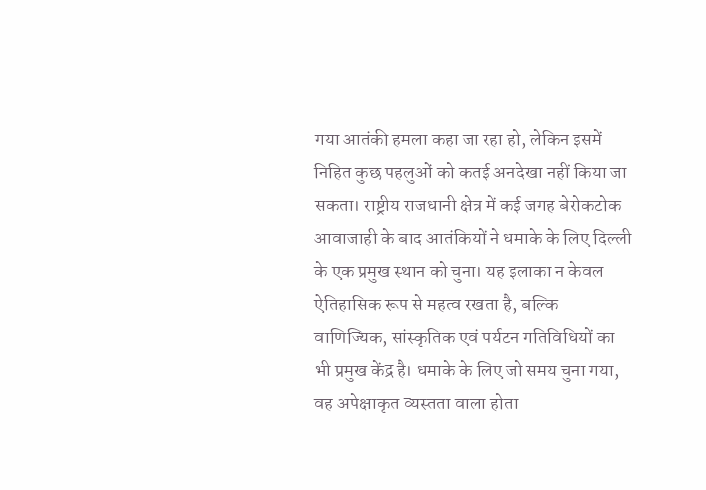गया आतंकी हमला कहा जा रहा हो, लेकिन इसमें निहित कुछ पहलुओं को कतई अनदेखा नहीं किया जा सकता। राष्ट्रीय राजधानी क्षेत्र में कई जगह बेरोकटोक आवाजाही के बाद आतंकियों ने धमाके के लिए दिल्ली के एक प्रमुख स्थान को चुना। यह इलाका न केवल ऐतिहासिक रूप से महत्व रखता है, बल्कि वाणिज्यिक, सांस्कृतिक एवं पर्यटन गतिविधियों का भी प्रमुख केंद्र है। धमाके के लिए जो समय चुना गया, वह अपेक्षाकृत व्यस्तता वाला होता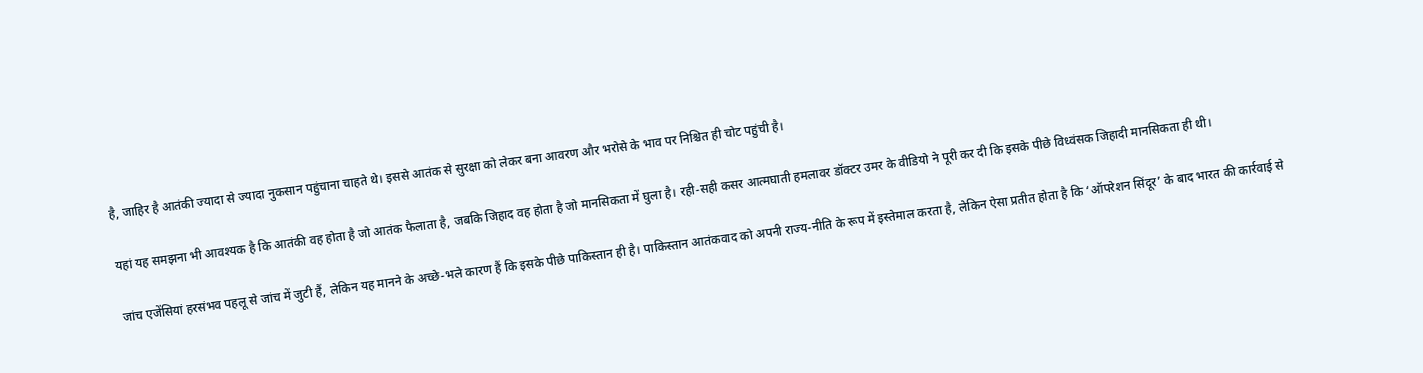है, जाहिर है आतंकी ज्यादा से ज्यादा नुकसान पहुंचाना चाहते थे। इससे आतंक से सुरक्षा को लेकर बना आवरण और भरोसे के भाव पर निश्चित ही चोट पहुंची है।

यहां यह समझना भी आवश्यक है कि आतंकी वह होता है जो आतंक फैलाता है, जबकि जिहाद वह होता है जो मानसिकता में घुला है। रही-सही कसर आत्मघाती हमलावर डॉक्टर उमर के वीडियो ने पूरी कर दी कि इसके पीछे विध्वंसक जिहादी मानसिकता ही थी।

जांच एजेंसियां हरसंभव पहलू से जांच में जुटी हैं, लेकिन यह मानने के अच्छे-भले कारण हैं कि इसके पीछे पाकिस्तान ही है। पाकिस्तान आतंकवाद को अपनी राज्य-नीति के रूप में इस्तेमाल करता है, लेकिन ऐसा प्रतीत होता है कि ‘ऑपरेशन सिंदूर’ के बाद भारत की कार्रवाई से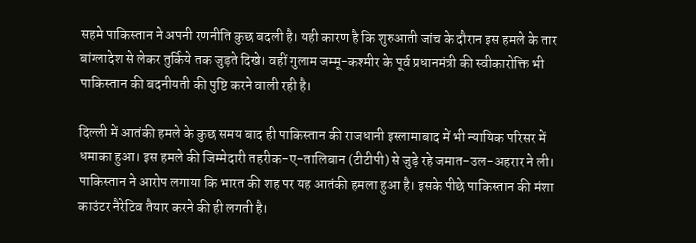सहमे पाकिस्तान ने अपनी रणनीति कुछ बदली है। यही कारण है कि शुरुआती जांच के दौरान इस हमले के तार बांग्लादेश से लेकर तुर्किये तक जुड़ते दिखे। वहीं गुलाम जम्मू-कश्मीर के पूर्व प्रधानमंत्री की स्वीकारोक्ति भी पाकिस्तान की बदनीयती की पुष्टि करने वाली रही है।

दिल्ली में आतंकी हमले के कुछ समय बाद ही पाकिस्तान की राजधानी इस्लामाबाद में भी न्यायिक परिसर में धमाका हुआ। इस हमले की जिम्मेदारी तहरीक-ए-तालिबान (टीटीपी) से जुड़े रहे जमात-उल-अहरार ने ली। पाकिस्तान ने आरोप लगाया कि भारत की शह पर यह आतंकी हमला हुआ है। इसके पीछे पाकिस्तान की मंशा काउंटर नैरेटिव तैयार करने की ही लगती है।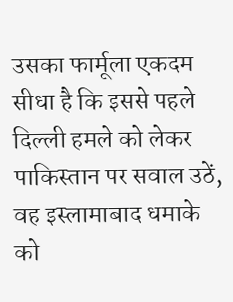उसका फार्मूला एकदम सीधा है कि इससे पहले दिल्ली हमले को लेकर पाकिस्तान पर सवाल उठें, वह इस्लामाबाद धमाके को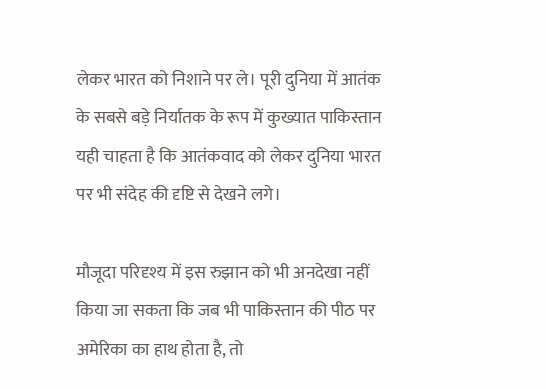लेकर भारत को निशाने पर ले। पूरी दुनिया में आतंक के सबसे बड़े निर्यातक के रूप में कुख्यात पाकिस्तान यही चाहता है कि आतंकवाद को लेकर दुनिया भारत पर भी संदेह की दृष्टि से देखने लगे।

मौजूदा परिदृश्य में इस रुझान को भी अनदेखा नहीं किया जा सकता कि जब भी पाकिस्तान की पीठ पर अमेरिका का हाथ होता है, तो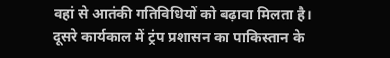वहां से आतंकी गतिविधियों को बढ़ावा मिलता है। दूसरे कार्यकाल में ट्रंप प्रशासन का पाकिस्तान के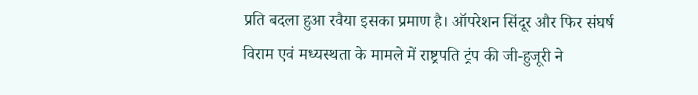प्रति बदला हुआ रवैया इसका प्रमाण है। ऑपरेशन सिंदूर और फिर संघर्ष विराम एवं मध्यस्थता के मामले में राष्ट्रपति ट्रंप की जी-हुजूरी ने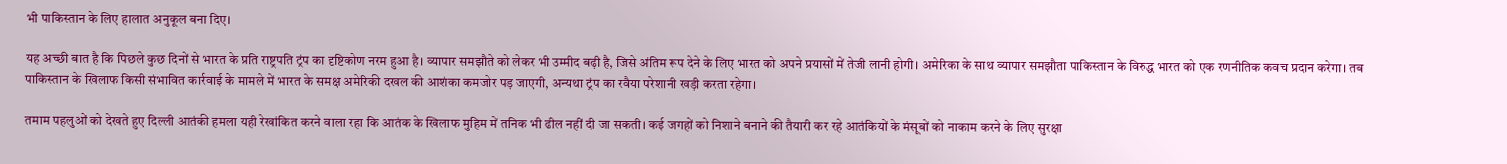भी पाकिस्तान के लिए हालात अनुकूल बना दिए।

यह अच्छी बात है कि पिछले कुछ दिनों से भारत के प्रति राष्ट्रपति ट्रंप का दृष्टिकोण नरम हुआ है। व्यापार समझौते को लेकर भी उम्मीद बढ़ी है, जिसे अंतिम रूप देने के लिए भारत को अपने प्रयासों में तेजी लानी होगी। अमेरिका के साथ व्यापार समझौता पाकिस्तान के विरुद्ध भारत को एक रणनीतिक कवच प्रदान करेगा। तब पाकिस्तान के खिलाफ किसी संभावित कार्रवाई के मामले में भारत के समक्ष अमेरिकी दखल की आशंका कमजोर पड़ जाएगी, अन्यथा ट्रंप का रवैया परेशानी खड़ी करता रहेगा।

तमाम पहलुओं को देखते हुए दिल्ली आतंकी हमला यही रेखांकित करने वाला रहा कि आतंक के खिलाफ मुहिम में तनिक भी ढील नहीं दी जा सकती। कई जगहों को निशाने बनाने की तैयारी कर रहे आतंकियों के मंसूबों को नाकाम करने के लिए सुरक्षा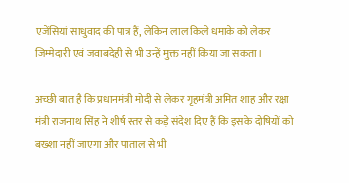एजेंसियां साधुवाद की पात्र हैं, लेकिन लाल किले धमाके को लेकर जिम्मेदारी एवं जवाबदेही से भी उन्हें मुक्त नहीं किया जा सकता।

अच्छी बात है कि प्रधानमंत्री मोदी से लेकर गृहमंत्री अमित शाह और रक्षा मंत्री राजनाथ सिंह ने शीर्ष स्तर से कड़े संदेश दिए हैं कि इसके दोषियों को बख्शा नहीं जाएगा और पाताल से भी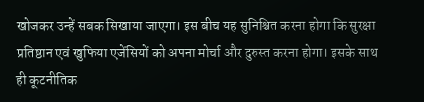खोजकर उन्हें सबक सिखाया जाएगा। इस बीच यह सुनिश्चित करना होगा कि सुरक्षा प्रतिष्ठान एवं खुफिया एजेंसियों को अपना मोर्चा और दुरुस्त करना होगा। इसके साथ ही कूटनीतिक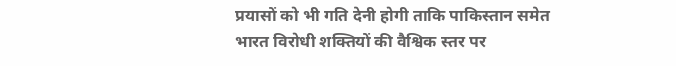प्रयासों को भी गति देनी होगी ताकि पाकिस्तान समेत भारत विरोधी शक्तियों की वैश्विक स्तर पर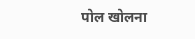पोल खोलना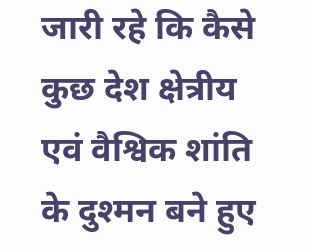जारी रहे कि कैसे कुछ देश क्षेत्रीय एवं वैश्विक शांति के दुश्मन बने हुए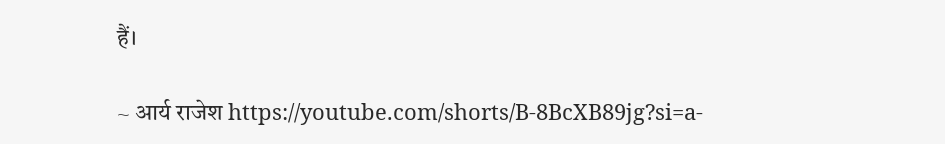हैं।

~ आर्य राजेश https://youtube.com/shorts/B-8BcXB89jg?si=a-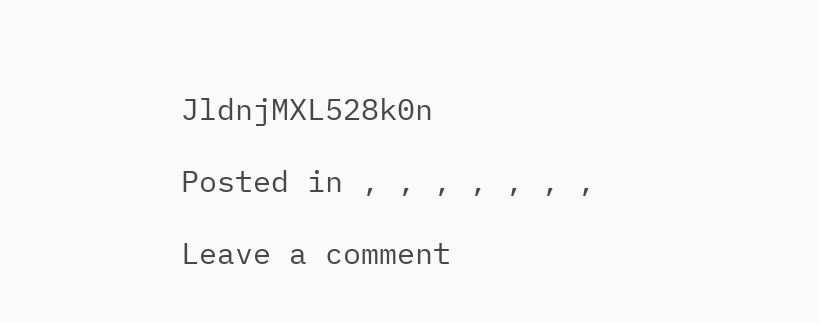JldnjMXL528k0n

Posted in , , , , , , ,

Leave a comment